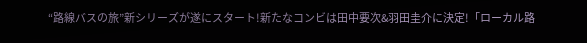“路線バスの旅”新シリーズが遂にスタート!新たなコンビは田中要次&羽田圭介に決定!「ローカル路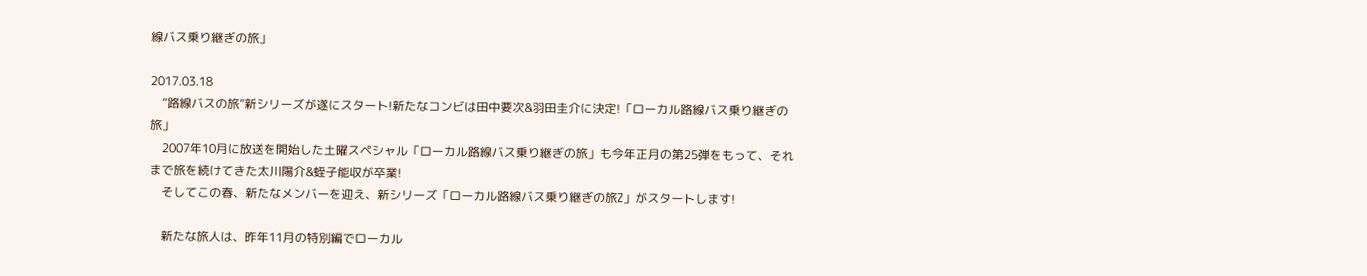線バス乗り継ぎの旅」

2017.03.18
    “路線バスの旅”新シリーズが遂にスタート!新たなコンビは田中要次&羽田圭介に決定!「ローカル路線バス乗り継ぎの旅」
    2007年10月に放送を開始した土曜スペシャル「ローカル路線バス乗り継ぎの旅」も今年正月の第25弾をもって、それまで旅を続けてきた太川陽介&蛭子能収が卒業!
    そしてこの春、新たなメンバーを迎え、新シリーズ「ローカル路線バス乗り継ぎの旅Z」がスタートします!

    新たな旅人は、昨年11月の特別編でローカル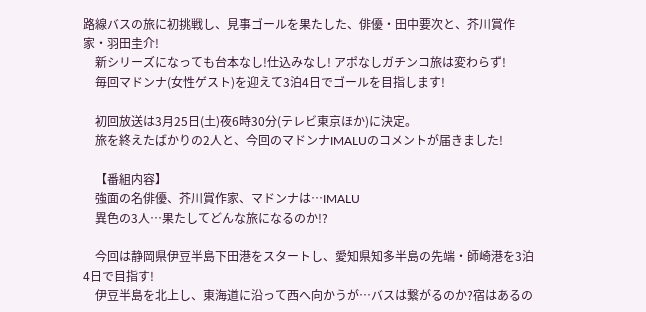路線バスの旅に初挑戦し、見事ゴールを果たした、俳優・田中要次と、芥川賞作家・羽田圭介!
    新シリーズになっても台本なし!仕込みなし! アポなしガチンコ旅は変わらず!
    毎回マドンナ(女性ゲスト)を迎えて3泊4日でゴールを目指します!

    初回放送は3月25日(土)夜6時30分(テレビ東京ほか)に決定。
    旅を終えたばかりの2人と、今回のマドンナIMALUのコメントが届きました!

    【番組内容】
    強面の名俳優、芥川賞作家、マドンナは…IMALU
    異色の3人…果たしてどんな旅になるのか!?

    今回は静岡県伊豆半島下田港をスタートし、愛知県知多半島の先端・師崎港を3泊4日で目指す!
    伊豆半島を北上し、東海道に沿って西へ向かうが…バスは繋がるのか?宿はあるの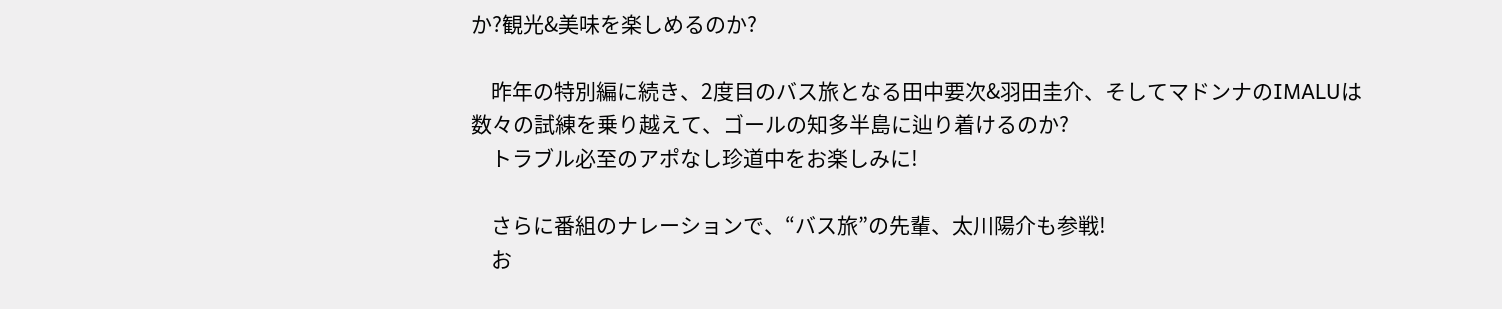か?観光&美味を楽しめるのか?

    昨年の特別編に続き、2度目のバス旅となる田中要次&羽田圭介、そしてマドンナのIMALUは数々の試練を乗り越えて、ゴールの知多半島に辿り着けるのか?
    トラブル必至のアポなし珍道中をお楽しみに!

    さらに番組のナレーションで、“バス旅”の先輩、太川陽介も参戦!
    お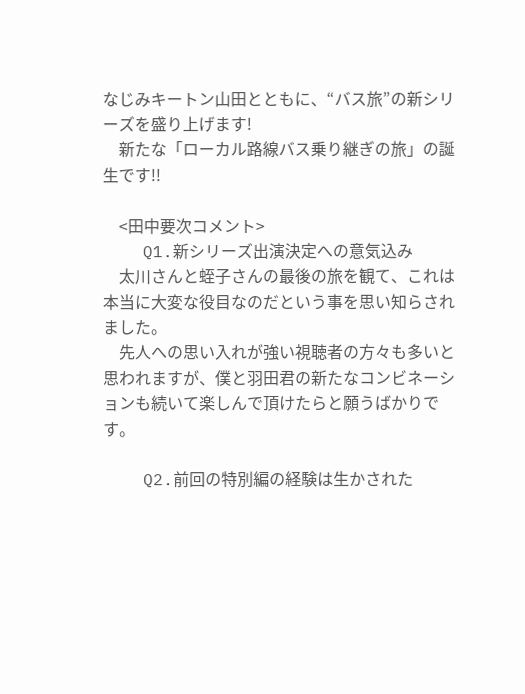なじみキートン山田とともに、“バス旅”の新シリーズを盛り上げます!
    新たな「ローカル路線バス乗り継ぎの旅」の誕生です!!

    <田中要次コメント>
    Q1.新シリーズ出演決定への意気込み
    太川さんと蛭子さんの最後の旅を観て、これは本当に大変な役目なのだという事を思い知らされました。
    先人への思い入れが強い視聴者の方々も多いと思われますが、僕と羽田君の新たなコンビネーションも続いて楽しんで頂けたらと願うばかりです。

    Q2.前回の特別編の経験は生かされた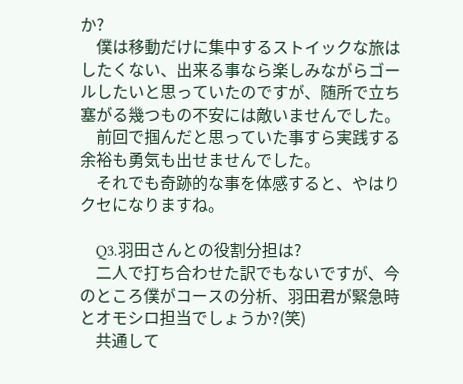か?
    僕は移動だけに集中するストイックな旅はしたくない、出来る事なら楽しみながらゴールしたいと思っていたのですが、随所で立ち塞がる幾つもの不安には敵いませんでした。
    前回で掴んだと思っていた事すら実践する余裕も勇気も出せませんでした。
    それでも奇跡的な事を体感すると、やはりクセになりますね。

    Q3.羽田さんとの役割分担は?
    二人で打ち合わせた訳でもないですが、今のところ僕がコースの分析、羽田君が緊急時とオモシロ担当でしょうか?(笑)
    共通して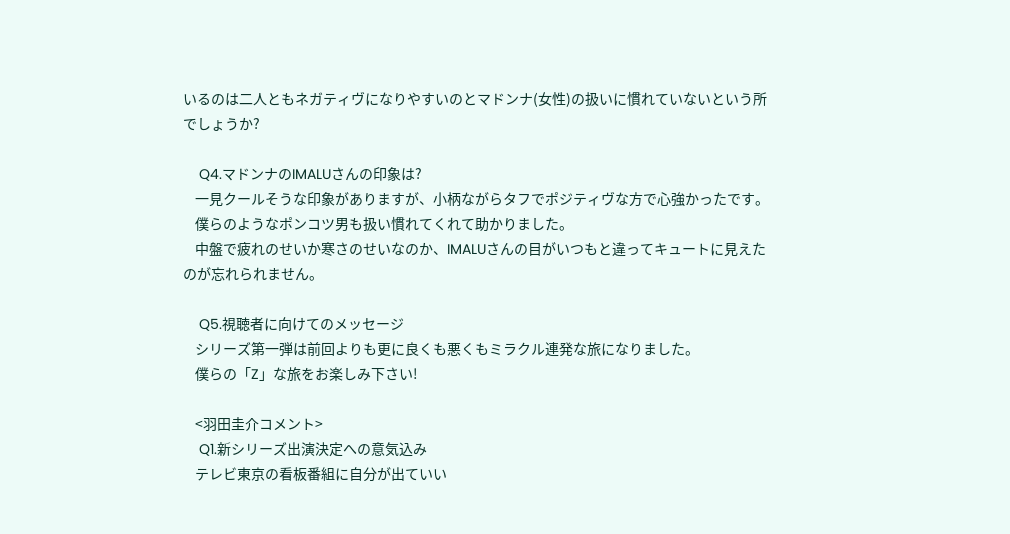いるのは二人ともネガティヴになりやすいのとマドンナ(女性)の扱いに慣れていないという所でしょうか?

    Q4.マドンナのIMALUさんの印象は?
    一見クールそうな印象がありますが、小柄ながらタフでポジティヴな方で心強かったです。
    僕らのようなポンコツ男も扱い慣れてくれて助かりました。
    中盤で疲れのせいか寒さのせいなのか、IMALUさんの目がいつもと違ってキュートに見えたのが忘れられません。

    Q5.視聴者に向けてのメッセージ
    シリーズ第一弾は前回よりも更に良くも悪くもミラクル連発な旅になりました。
    僕らの「Z」な旅をお楽しみ下さい!

    <羽田圭介コメント>
    Q1.新シリーズ出演決定への意気込み
    テレビ東京の看板番組に自分が出ていい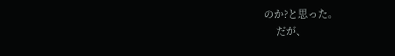のか?と思った。
    だが、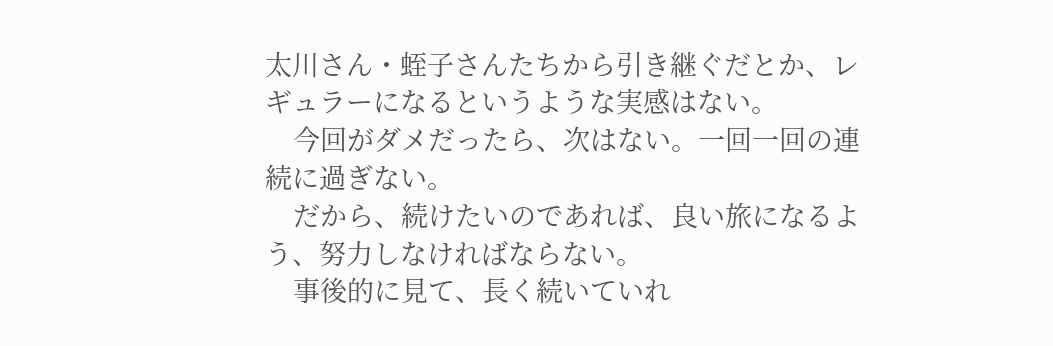太川さん・蛭子さんたちから引き継ぐだとか、レギュラーになるというような実感はない。
    今回がダメだったら、次はない。一回一回の連続に過ぎない。
    だから、続けたいのであれば、良い旅になるよう、努力しなければならない。
    事後的に見て、長く続いていれ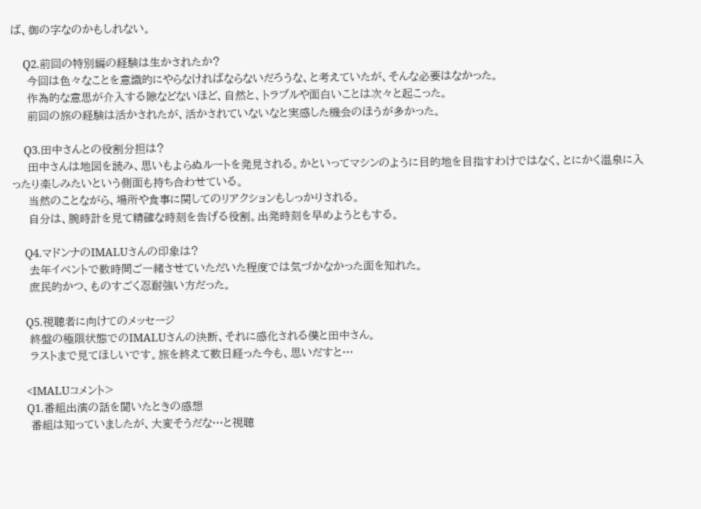ば、御の字なのかもしれない。

    Q2.前回の特別編の経験は生かされたか?
    今回は色々なことを意識的にやらなければならないだろうな、と考えていたが、そんな必要はなかった。
    作為的な意思が介入する隙などないほど、自然と、トラブルや面白いことは次々と起こった。
    前回の旅の経験は活かされたが、活かされていないなと実感した機会のほうが多かった。

    Q3.田中さんとの役割分担は?
    田中さんは地図を読み、思いもよらぬルートを発見される。かといってマシンのように目的地を目指すわけではなく、とにかく温泉に入ったり楽しみたいという側面も持ち合わせている。
    当然のことながら、場所や食事に関してのリアクションもしっかりされる。
    自分は、腕時計を見て精確な時刻を告げる役割。出発時刻を早めようともする。

    Q4.マドンナのIMALUさんの印象は?
    去年イベントで数時間ご一緒させていただいた程度では気づかなかった面を知れた。
    庶民的かつ、ものすごく忍耐強い方だった。

    Q5.視聴者に向けてのメッセージ
    終盤の極限状態でのIMALUさんの決断、それに感化される僕と田中さん。
    ラストまで見てほしいです。旅を終えて数日経った今も、思いだすと…

    <IMALUコメント>
    Q1.番組出演の話を聞いたときの感想
    番組は知っていましたが、大変そうだな…と視聴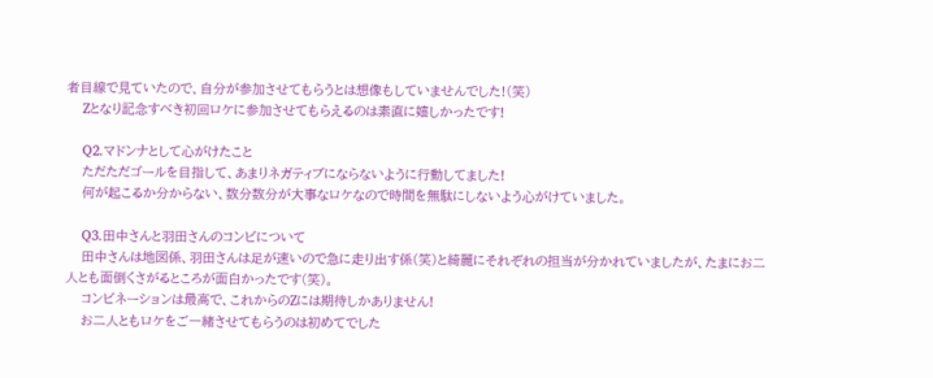者目線で見ていたので、自分が参加させてもらうとは想像もしていませんでした!(笑)
    Zとなり記念すべき初回ロケに参加させてもらえるのは素直に嬉しかったです!

    Q2.マドンナとして心がけたこと
    ただただゴールを目指して、あまりネガティブにならないように行動してました!
    何が起こるか分からない、数分数分が大事なロケなので時間を無駄にしないよう心がけていました。

    Q3.田中さんと羽田さんのコンビについて
    田中さんは地図係、羽田さんは足が速いので急に走り出す係(笑)と綺麗にそれぞれの担当が分かれていましたが、たまにお二人とも面倒くさがるところが面白かったです(笑)。
    コンビネーションは最高で、これからのZには期待しかありません!
    お二人ともロケをご一緒させてもらうのは初めてでした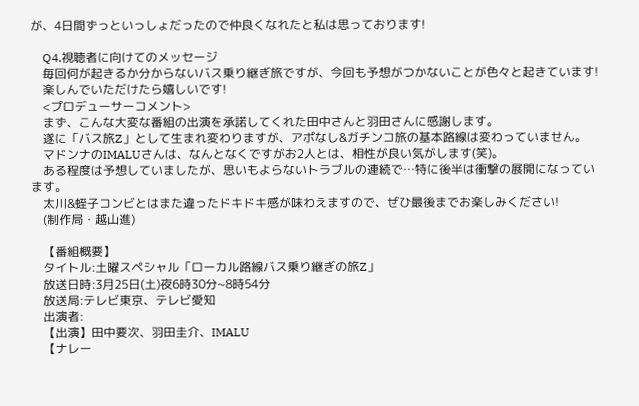が、4日間ずっといっしょだったので仲良くなれたと私は思っております!

    Q4.視聴者に向けてのメッセージ
    毎回何が起きるか分からないバス乗り継ぎ旅ですが、今回も予想がつかないことが色々と起きています!
    楽しんでいただけたら嬉しいです!
    <プロデューサーコメント>
    まず、こんな大変な番組の出演を承諾してくれた田中さんと羽田さんに感謝します。
    遂に「バス旅Z」として生まれ変わりますが、アポなし&ガチンコ旅の基本路線は変わっていません。
    マドンナのIMALUさんは、なんとなくですがお2人とは、相性が良い気がします(笑)。
    ある程度は予想していましたが、思いもよらないトラブルの連続で…特に後半は衝撃の展開になっています。
    太川&蛭子コンビとはまた違ったドキドキ感が味わえますので、ぜひ最後までお楽しみください!
    (制作局・越山進)

    【番組概要】
    タイトル:土曜スペシャル「ローカル路線バス乗り継ぎの旅Z」
    放送日時:3月25日(土)夜6時30分~8時54分
    放送局:テレビ東京、テレビ愛知
    出演者:
    【出演】田中要次、羽田圭介、IMALU
    【ナレー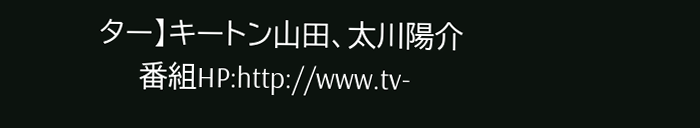ター】キートン山田、太川陽介
    番組HP:http://www.tv-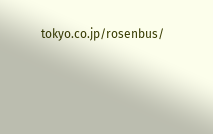tokyo.co.jp/rosenbus/